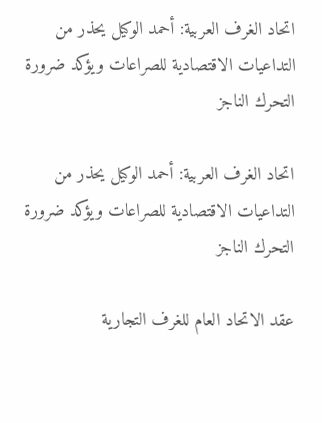اتحاد الغرف العربية: أحمد الوكيل يحذر من التداعيات الاقتصادية للصراعات ويؤكد ضرورة التحرك الناجز

اتحاد الغرف العربية: أحمد الوكيل يحذر من التداعيات الاقتصادية للصراعات ويؤكد ضرورة التحرك الناجز

عقد الاتحاد العام للغرف التجارية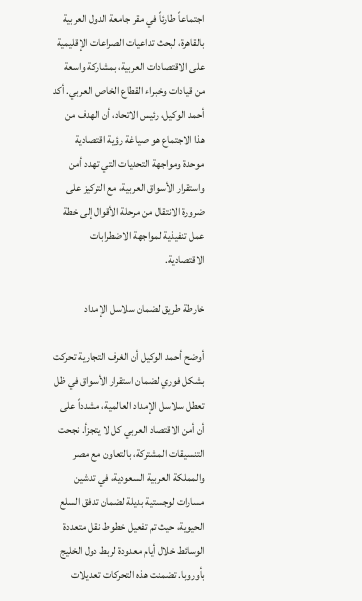اجتماعاً طارئاً في مقر جامعة الدول العربية بالقاهرة، لبحث تداعيات الصراعات الإقليمية على الاقتصادات العربية، بمشاركة واسعة من قيادات وخبراء القطاع الخاص العربي. أكد أحمد الوكيل، رئيس الاتحاد، أن الهدف من هذا الاجتماع هو صياغة رؤية اقتصادية موحدة ومواجهة التحديات التي تهدد أمن واستقرار الأسواق العربية، مع التركيز على ضرورة الانتقال من مرحلة الأقوال إلى خطة عمل تنفيذية لمواجهة الاضطرابات الاقتصادية.

خارطة طريق لضمان سلاسل الإمداد

أوضح أحمد الوكيل أن الغرف التجارية تحركت بشكل فوري لضمان استقرار الأسواق في ظل تعطل سلاسل الإمداد العالمية، مشدداً على أن أمن الاقتصاد العربي كل لا يتجزأ. نجحت التنسيقات المشتركة، بالتعاون مع مصر والمملكة العربية السعودية، في تدشين مسارات لوجستية بديلة لضمان تدفق السلع الحيوية، حيث تم تفعيل خطوط نقل متعددة الوسائط خلال أيام معدودة لربط دول الخليج بأوروبا. تضمنت هذه التحركات تعديلات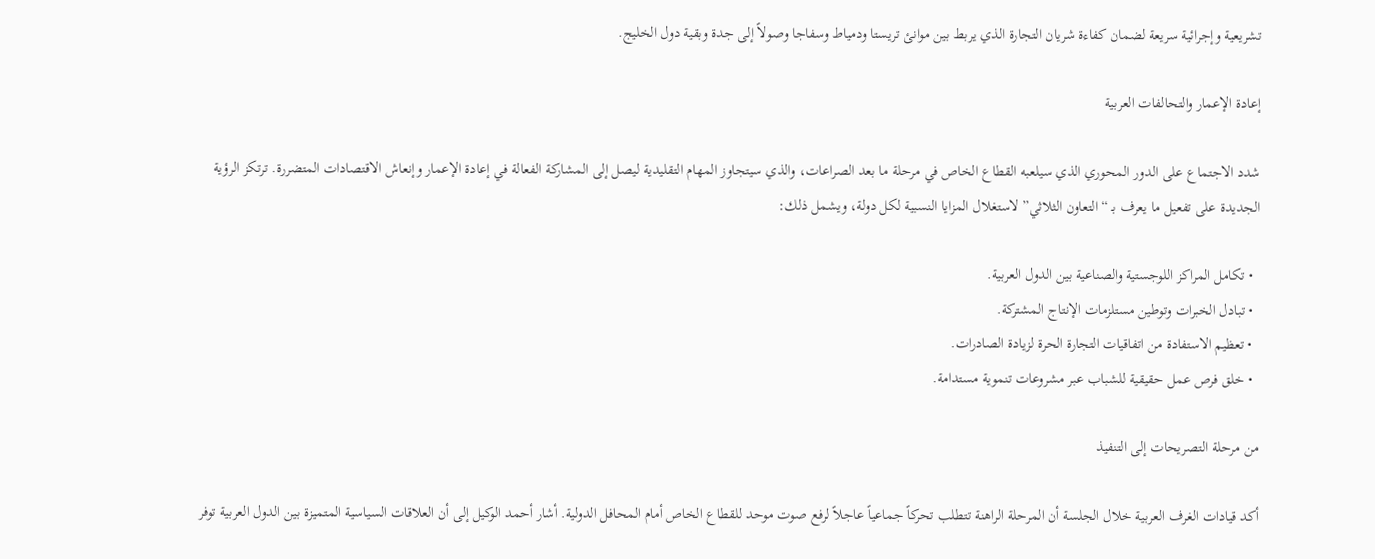تشريعية وإجرائية سريعة لضمان كفاءة شريان التجارة الذي يربط بين موانئ تريستا ودمياط وسفاجا وصولاً إلى جدة وبقية دول الخليج.

إعادة الإعمار والتحالفات العربية

شدد الاجتماع على الدور المحوري الذي سيلعبه القطاع الخاص في مرحلة ما بعد الصراعات، والذي سيتجاوز المهام التقليدية ليصل إلى المشاركة الفعالة في إعادة الإعمار وإنعاش الاقتصادات المتضررة. ترتكز الرؤية الجديدة على تفعيل ما يعرف بـ “التعاون الثلاثي” لاستغلال المزايا النسبية لكل دولة، ويشمل ذلك:

  • تكامل المراكز اللوجستية والصناعية بين الدول العربية.
  • تبادل الخبرات وتوطين مستلزمات الإنتاج المشتركة.
  • تعظيم الاستفادة من اتفاقيات التجارة الحرة لزيادة الصادرات.
  • خلق فرص عمل حقيقية للشباب عبر مشروعات تنموية مستدامة.

من مرحلة التصريحات إلى التنفيذ

أكد قيادات الغرف العربية خلال الجلسة أن المرحلة الراهنة تتطلب تحركاً جماعياً عاجلاً لرفع صوت موحد للقطاع الخاص أمام المحافل الدولية. أشار أحمد الوكيل إلى أن العلاقات السياسية المتميزة بين الدول العربية توفر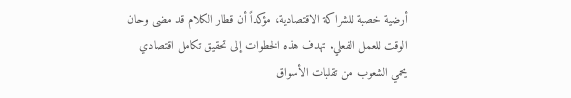أرضية خصبة للشراكة الاقتصادية، مؤكداً أن قطار الكلام قد مضى وحان الوقت للعمل الفعلي. تهدف هذه الخطوات إلى تحقيق تكامل اقتصادي يحمي الشعوب من تقلبات الأسواق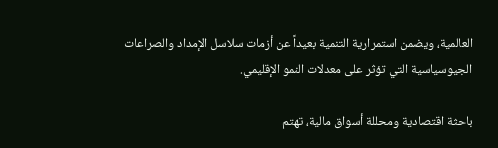العالمية، ويضمن استمرارية التنمية بعيداً عن أزمات سلاسل الإمداد والصراعات الجيوسياسية التي تؤثر على معدلات النمو الإقليمي.

باحثة اقتصادية ومحللة أسواق مالية، تهتم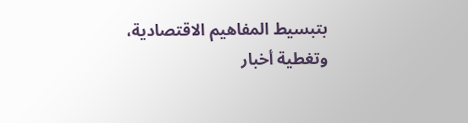بتبسيط المفاهيم الاقتصادية، وتغطية أخبار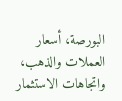البورصة، أسعار العملات والذهب، واتجاهات الاستثمار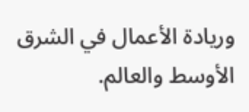وريادة الأعمال في الشرق الأوسط والعالم.